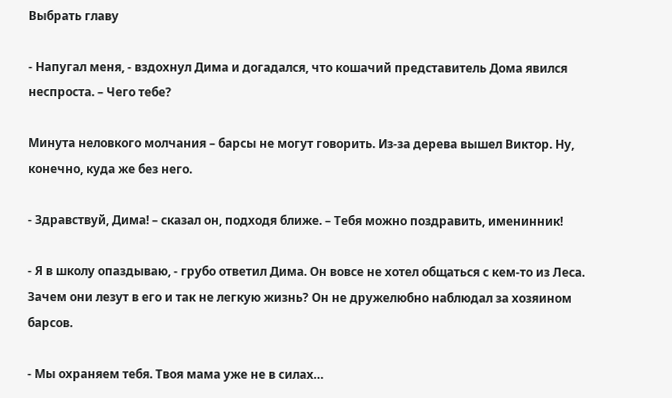Выбрать главу

- Напугал меня, - вздохнул Дима и догадался, что кошачий представитель Дома явился неспроста. – Чего тебе?

Минута неловкого молчания – барсы не могут говорить. Из-за дерева вышел Виктор. Ну, конечно, куда же без него.

- Здравствуй, Дима! – сказал он, подходя ближе. – Тебя можно поздравить, именинник!

- Я в школу опаздываю, - грубо ответил Дима. Он вовсе не хотел общаться с кем-то из Леса. Зачем они лезут в его и так не легкую жизнь? Он не дружелюбно наблюдал за хозяином барсов.

- Мы охраняем тебя. Твоя мама уже не в силах…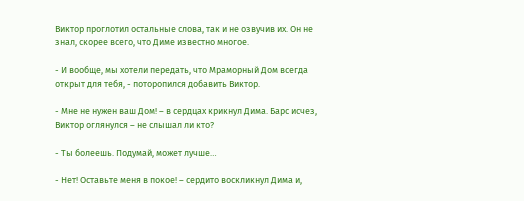Виктор проглотил остальные слова, так и не озвучив их. Он не знал, скорее всего, что Диме известно многое.

- И вообще, мы хотели передать, что Мраморный Дом всегда открыт для тебя, - поторопился добавить Виктор.

- Мне не нужен ваш Дом! – в сердцах крикнул Дима. Барс исчез, Виктор оглянулся – не слышал ли кто?

- Ты болеешь. Подумай, может лучше…

- Нет! Оставьте меня в покое! – сердито воскликнул Дима и,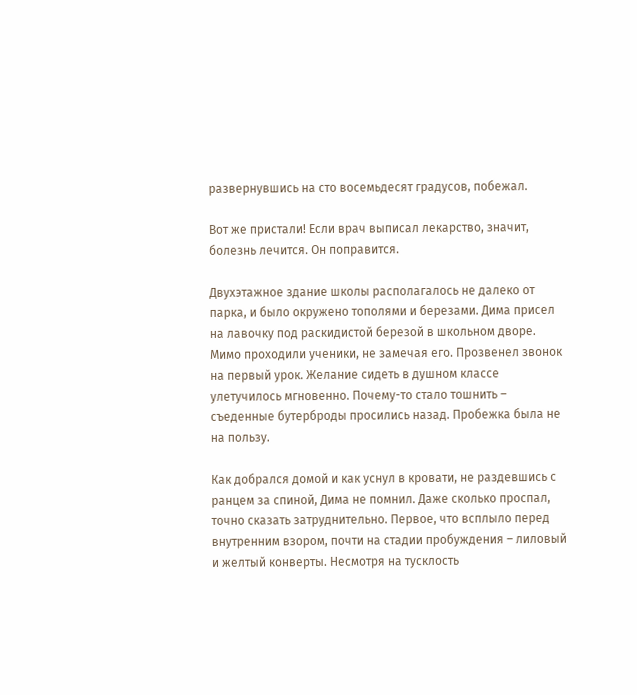развернувшись на сто восемьдесят градусов, побежал.

Вот же пристали! Если врач выписал лекарство, значит, болезнь лечится. Он поправится.

Двухэтажное здание школы располагалось не далеко от парка, и было окружено тополями и березами. Дима присел на лавочку под раскидистой березой в школьном дворе. Мимо проходили ученики, не замечая его. Прозвенел звонок на первый урок. Желание сидеть в душном классе улетучилось мгновенно. Почему-то стало тошнить – съеденные бутерброды просились назад. Пробежка была не на пользу.

Как добрался домой и как уснул в кровати, не раздевшись с ранцем за спиной, Дима не помнил. Даже сколько проспал, точно сказать затруднительно. Первое, что всплыло перед внутренним взором, почти на стадии пробуждения – лиловый и желтый конверты. Несмотря на тусклость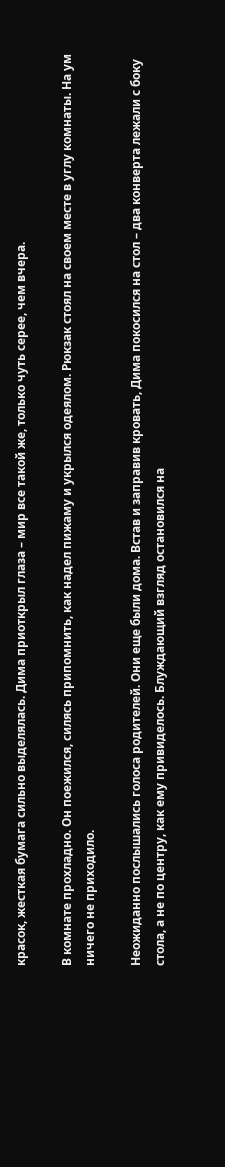красок, жесткая бумага сильно выделялась. Дима приоткрыл глаза – мир все такой же, только чуть серее, чем вчера.

В комнате прохладно. Он поежился, силясь припомнить, как надел пижаму и укрылся одеялом. Рюкзак стоял на своем месте в углу комнаты. На ум  ничего не приходило.

Неожиданно послышались голоса родителей. Они еще были дома. Встав и заправив кровать, Дима покосился на стол – два конверта лежали с боку стола, а не по центру, как ему привиделось. Блуждающий взгляд остановился на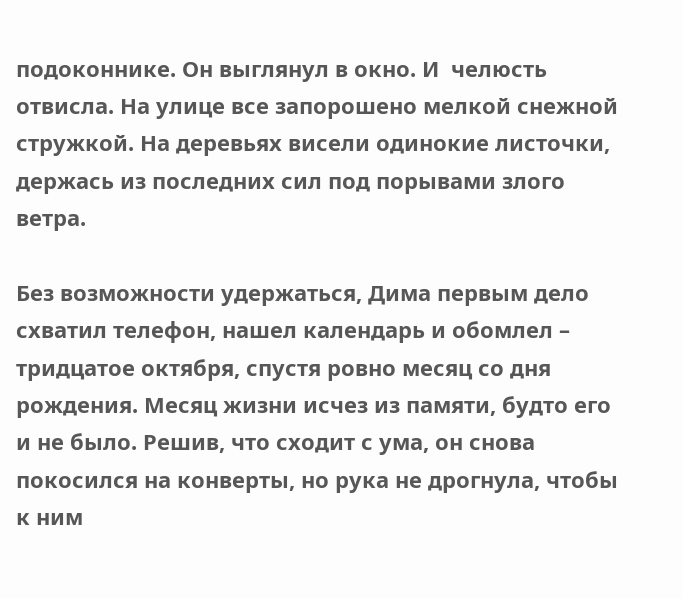подоконнике. Он выглянул в окно. И  челюсть отвисла. На улице все запорошено мелкой снежной стружкой. На деревьях висели одинокие листочки, держась из последних сил под порывами злого ветра.

Без возможности удержаться, Дима первым дело схватил телефон, нашел календарь и обомлел – тридцатое октября, спустя ровно месяц со дня рождения. Месяц жизни исчез из памяти, будто его и не было. Решив, что сходит с ума, он снова покосился на конверты, но рука не дрогнула, чтобы к ним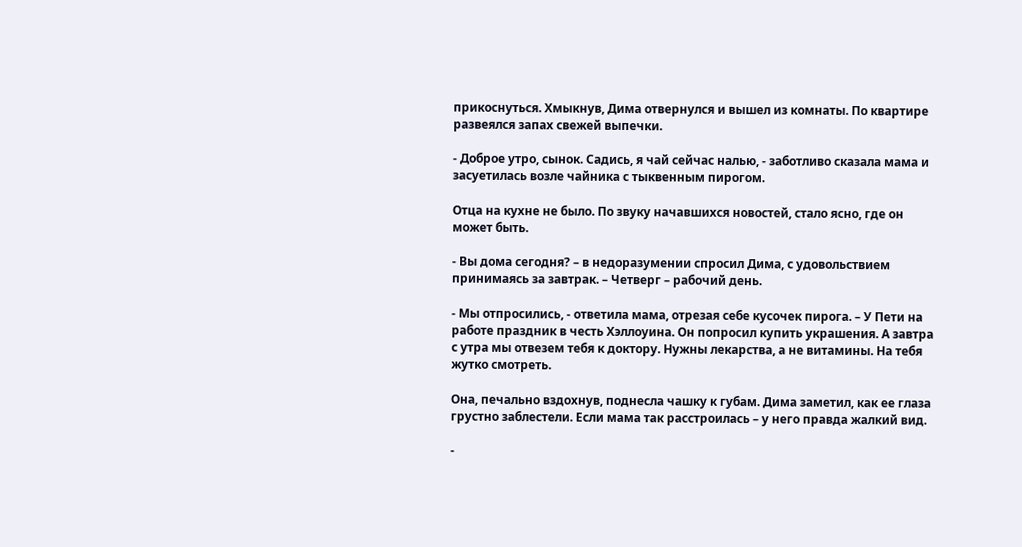прикоснуться. Хмыкнув, Дима отвернулся и вышел из комнаты. По квартире развеялся запах свежей выпечки.

- Доброе утро, сынок. Садись, я чай сейчас налью, - заботливо сказала мама и засуетилась возле чайника с тыквенным пирогом.

Отца на кухне не было. По звуку начавшихся новостей, стало ясно, где он может быть.

- Вы дома сегодня? – в недоразумении спросил Дима, с удовольствием принимаясь за завтрак. – Четверг – рабочий день.

- Мы отпросились, - ответила мама, отрезая себе кусочек пирога. – У Пети на работе праздник в честь Хэллоуина. Он попросил купить украшения. А завтра с утра мы отвезем тебя к доктору. Нужны лекарства, а не витамины. На тебя жутко смотреть.

Она, печально вздохнув, поднесла чашку к губам. Дима заметил, как ее глаза грустно заблестели. Если мама так расстроилась – у него правда жалкий вид.

-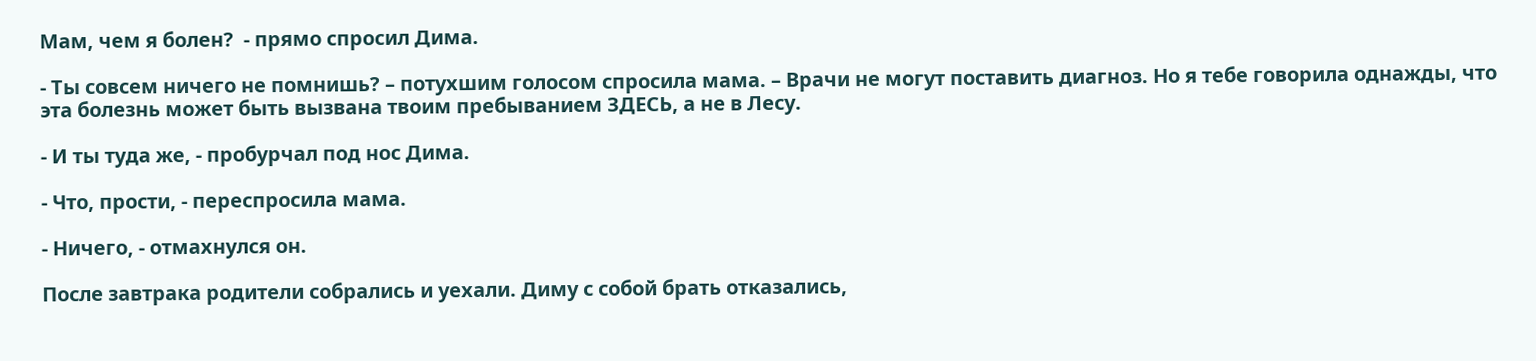Мам, чем я болен?  - прямо спросил Дима.

- Ты совсем ничего не помнишь? – потухшим голосом спросила мама. – Врачи не могут поставить диагноз. Но я тебе говорила однажды, что эта болезнь может быть вызвана твоим пребыванием ЗДЕСЬ, а не в Лесу.

- И ты туда же, - пробурчал под нос Дима.

- Что, прости, - переспросила мама.

- Ничего, - отмахнулся он.

После завтрака родители собрались и уехали. Диму с собой брать отказались,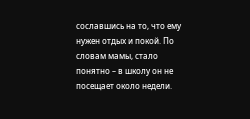сославшись на то, что ему нужен отдых и покой. По словам мамы, стало понятно – в школу он не посещает около недели.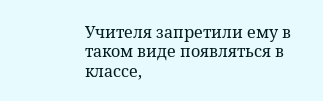Учителя запретили ему в таком виде появляться в классе,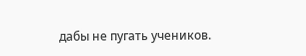дабы не пугать учеников.